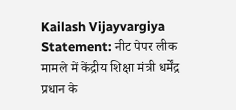Kailash Vijayvargiya Statement: नीट पेपर लीक मामले में केंद्रीय शिक्षा मंत्री धर्मेंद्र प्रधान के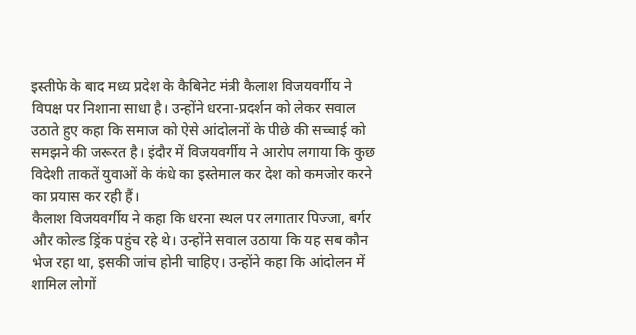इस्तीफे के बाद मध्य प्रदेश के कैबिनेट मंत्री कैलाश विजयवर्गीय ने विपक्ष पर निशाना साधा है। उन्होंने धरना-प्रदर्शन को लेकर सवाल उठाते हुए कहा कि समाज को ऐसे आंदोलनों के पीछे की सच्चाई को समझने की जरूरत है। इंदौर में विजयवर्गीय ने आरोप लगाया कि कुछ विदेशी ताकतें युवाओं के कंधे का इस्तेमाल कर देश को कमजोर करने का प्रयास कर रही हैं।
कैलाश विजयवर्गीय ने कहा कि धरना स्थल पर लगातार पिज्जा, बर्गर और कोल्ड ड्रिंक पहुंच रहे थे। उन्होंने सवाल उठाया कि यह सब कौन भेज रहा था, इसकी जांच होनी चाहिए। उन्होंने कहा कि आंदोलन में शामिल लोगों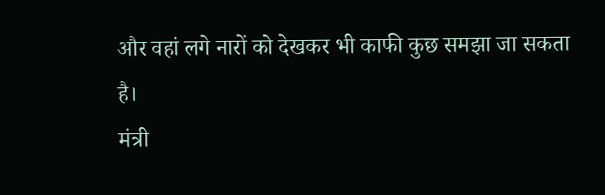और वहां लगे नारों को देखकर भी काफी कुछ समझा जा सकता है।
मंत्री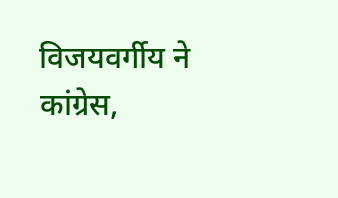विजयवर्गीय ने कांग्रेस,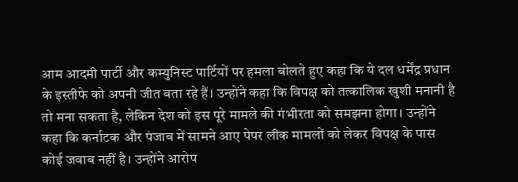आम आदमी पार्टी और कम्युनिस्ट पार्टियों पर हमला बोलते हुए कहा कि ये दल धर्मेंद्र प्रधान के इस्तीफे को अपनी जीत बता रहे हैं। उन्होंने कहा कि विपक्ष को तत्कालिक खुशी मनानी है तो मना सकता है, लेकिन देश को इस पूरे मामले की गंभीरता को समझना होगा। उन्होंने कहा कि कर्नाटक और पंजाब में सामने आए पेपर लीक मामलों को लेकर विपक्ष के पास कोई जवाब नहीं है। उन्होंने आरोप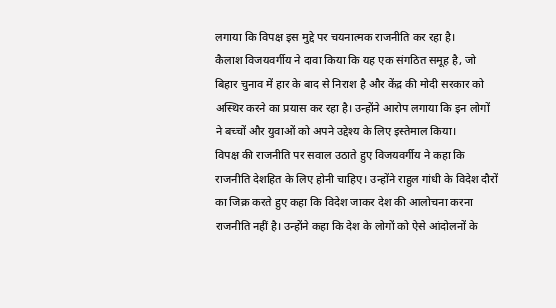लगाया कि विपक्ष इस मुद्दे पर चयनात्मक राजनीति कर रहा है।
कैलाश विजयवर्गीय ने दावा किया कि यह एक संगठित समूह है, जो बिहार चुनाव में हार के बाद से निराश है और केंद्र की मोदी सरकार को अस्थिर करने का प्रयास कर रहा है। उन्होंने आरोप लगाया कि इन लोगों ने बच्चों और युवाओं को अपने उद्देश्य के लिए इस्तेमाल किया।
विपक्ष की राजनीति पर सवाल उठाते हुए विजयवर्गीय ने कहा कि राजनीति देशहित के लिए होनी चाहिए। उन्होंने राहुल गांधी के विदेश दौरों का जिक्र करते हुए कहा कि विदेश जाकर देश की आलोचना करना राजनीति नहीं है। उन्होंने कहा कि देश के लोगों को ऐसे आंदोलनों के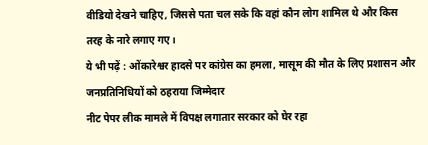वीडियो देखने चाहिए, जिससे पता चल सके कि वहां कौन लोग शामिल थे और किस तरह के नारे लगाए गए।
ये भी पढ़ें : ओंकारेश्वर हादसे पर कांग्रेस का हमला, मासूम की मौत के लिए प्रशासन और जनप्रतिनिधियों को ठहराया जिम्मेदार
नीट पेपर लीक मामले में विपक्ष लगातार सरकार को घेर रहा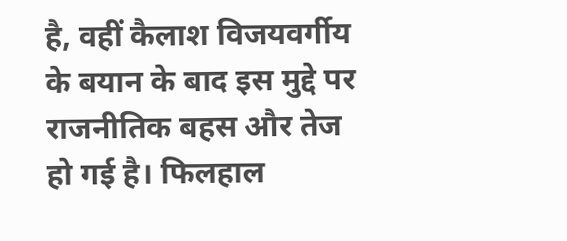है, वहीं कैलाश विजयवर्गीय के बयान के बाद इस मुद्दे पर राजनीतिक बहस और तेज हो गई है। फिलहाल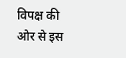विपक्ष की ओर से इस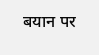बयान पर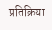प्रतिक्रिया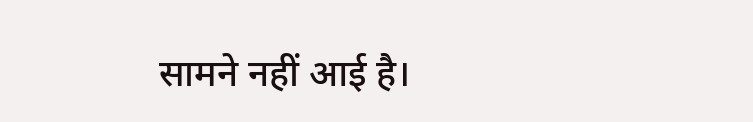सामने नहीं आई है।